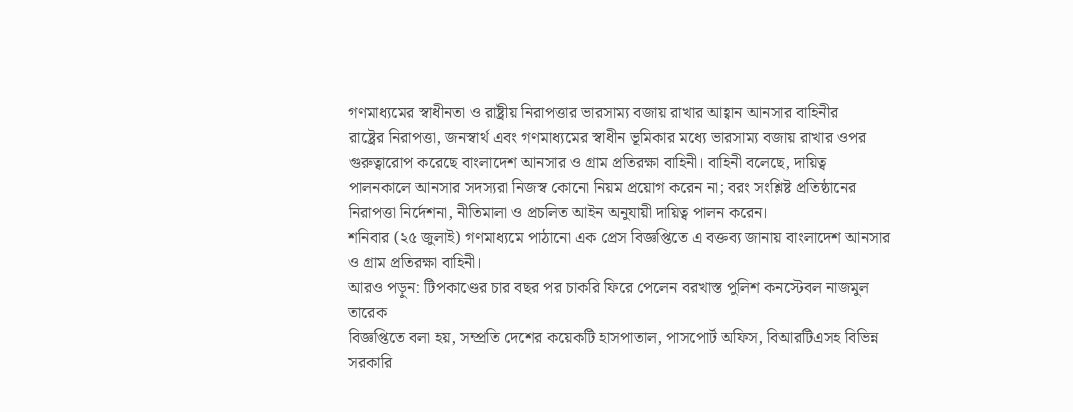গণমাধ্যমের স্বাধীনতা ও রাষ্ট্রীয় নিরাপত্তার ভারসাম্য বজায় রাখার আহ্বান আনসার বাহিনীর
রাষ্ট্রের নিরাপত্তা, জনস্বার্থ এবং গণমাধ্যমের স্বাধীন ভূমিকার মধ্যে ভারসাম্য বজায় রাখার ওপর গুরুত্বারোপ করেছে বাংলাদেশ আনসার ও গ্রাম প্রতিরক্ষা বাহিনী। বাহিনী বলেছে, দায়িত্ব পালনকালে আনসার সদস্যরা নিজস্ব কোনো নিয়ম প্রয়োগ করেন না; বরং সংশ্লিষ্ট প্রতিষ্ঠানের নিরাপত্তা নির্দেশনা, নীতিমালা ও প্রচলিত আইন অনুযায়ী দায়িত্ব পালন করেন।
শনিবার (২৫ জুলাই) গণমাধ্যমে পাঠানো এক প্রেস বিজ্ঞপ্তিতে এ বক্তব্য জানায় বাংলাদেশ আনসার ও গ্রাম প্রতিরক্ষা বাহিনী।
আরও পড়ুন: টিপকাণ্ডের চার বছর পর চাকরি ফিরে পেলেন বরখাস্ত পুলিশ কনস্টেবল নাজমুল তারেক
বিজ্ঞপ্তিতে বলা হয়, সম্প্রতি দেশের কয়েকটি হাসপাতাল, পাসপোর্ট অফিস, বিআরটিএসহ বিভিন্ন সরকারি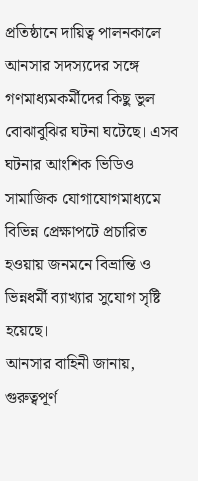প্রতিষ্ঠানে দায়িত্ব পালনকালে আনসার সদস্যদের সঙ্গে গণমাধ্যমকর্মীদের কিছু ভুল বোঝাবুঝির ঘটনা ঘটেছে। এসব ঘটনার আংশিক ভিডিও সামাজিক যোগাযোগমাধ্যমে বিভিন্ন প্রেক্ষাপটে প্রচারিত হওয়ায় জনমনে বিভ্রান্তি ও ভিন্নধর্মী ব্যাখ্যার সুযোগ সৃষ্টি হয়েছে।
আনসার বাহিনী জানায়, গুরুত্বপূর্ণ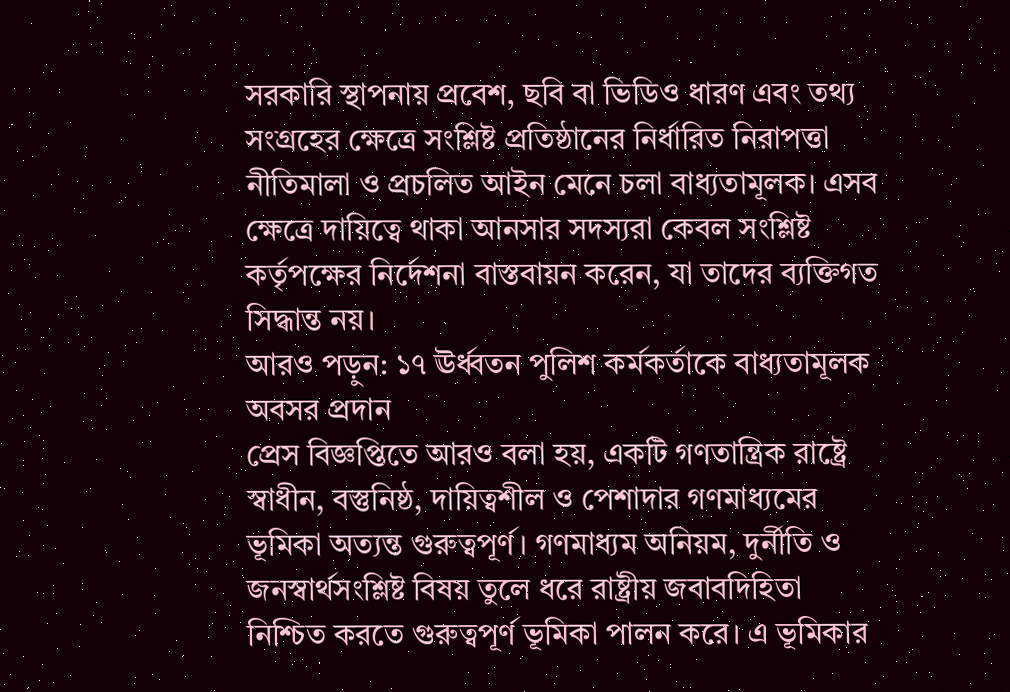সরকারি স্থাপনায় প্রবেশ, ছবি বা ভিডিও ধারণ এবং তথ্য সংগ্রহের ক্ষেত্রে সংশ্লিষ্ট প্রতিষ্ঠানের নির্ধারিত নিরাপত্তা নীতিমালা ও প্রচলিত আইন মেনে চলা বাধ্যতামূলক। এসব ক্ষেত্রে দায়িত্বে থাকা আনসার সদস্যরা কেবল সংশ্লিষ্ট কর্তৃপক্ষের নির্দেশনা বাস্তবায়ন করেন, যা তাদের ব্যক্তিগত সিদ্ধান্ত নয়।
আরও পড়ুন: ১৭ ঊর্ধ্বতন পুলিশ কর্মকর্তাকে বাধ্যতামূলক অবসর প্রদান
প্রেস বিজ্ঞপ্তিতে আরও বলা হয়, একটি গণতান্ত্রিক রাষ্ট্রে স্বাধীন, বস্তুনিষ্ঠ, দায়িত্বশীল ও পেশাদার গণমাধ্যমের ভূমিকা অত্যন্ত গুরুত্বপূর্ণ। গণমাধ্যম অনিয়ম, দুর্নীতি ও জনস্বার্থসংশ্লিষ্ট বিষয় তুলে ধরে রাষ্ট্রীয় জবাবদিহিতা নিশ্চিত করতে গুরুত্বপূর্ণ ভূমিকা পালন করে। এ ভূমিকার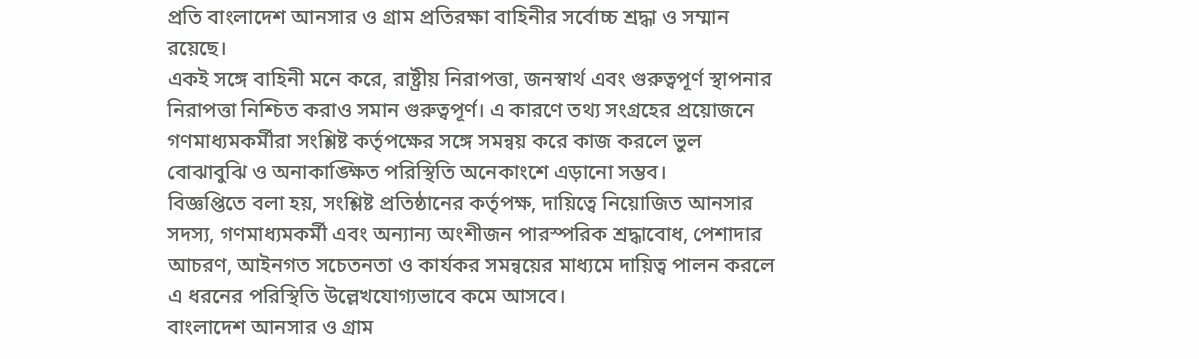প্রতি বাংলাদেশ আনসার ও গ্রাম প্রতিরক্ষা বাহিনীর সর্বোচ্চ শ্রদ্ধা ও সম্মান রয়েছে।
একই সঙ্গে বাহিনী মনে করে, রাষ্ট্রীয় নিরাপত্তা, জনস্বার্থ এবং গুরুত্বপূর্ণ স্থাপনার নিরাপত্তা নিশ্চিত করাও সমান গুরুত্বপূর্ণ। এ কারণে তথ্য সংগ্রহের প্রয়োজনে গণমাধ্যমকর্মীরা সংশ্লিষ্ট কর্তৃপক্ষের সঙ্গে সমন্বয় করে কাজ করলে ভুল বোঝাবুঝি ও অনাকাঙ্ক্ষিত পরিস্থিতি অনেকাংশে এড়ানো সম্ভব।
বিজ্ঞপ্তিতে বলা হয়, সংশ্লিষ্ট প্রতিষ্ঠানের কর্তৃপক্ষ, দায়িত্বে নিয়োজিত আনসার সদস্য, গণমাধ্যমকর্মী এবং অন্যান্য অংশীজন পারস্পরিক শ্রদ্ধাবোধ, পেশাদার আচরণ, আইনগত সচেতনতা ও কার্যকর সমন্বয়ের মাধ্যমে দায়িত্ব পালন করলে এ ধরনের পরিস্থিতি উল্লেখযোগ্যভাবে কমে আসবে।
বাংলাদেশ আনসার ও গ্রাম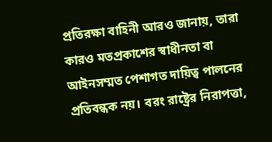প্রতিরক্ষা বাহিনী আরও জানায়, তারা কারও মতপ্রকাশের স্বাধীনতা বা আইনসম্মত পেশাগত দায়িত্ব পালনের প্রতিবন্ধক নয়। বরং রাষ্ট্রের নিরাপত্তা,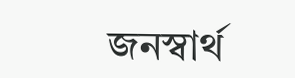জনস্বার্থ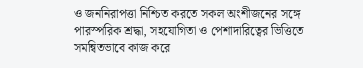ও জননিরাপত্তা নিশ্চিত করতে সকল অংশীজনের সঙ্গে পারস্পরিক শ্রদ্ধা, সহযোগিতা ও পেশাদারিত্বের ভিত্তিতে সমন্বিতভাবে কাজ করে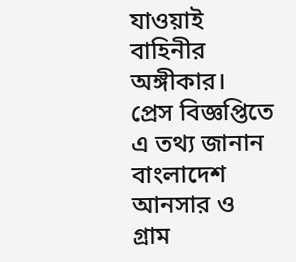যাওয়াই বাহিনীর অঙ্গীকার।
প্রেস বিজ্ঞপ্তিতে এ তথ্য জানান বাংলাদেশ আনসার ও গ্রাম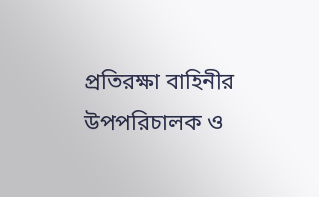প্রতিরক্ষা বাহিনীর উপপরিচালক ও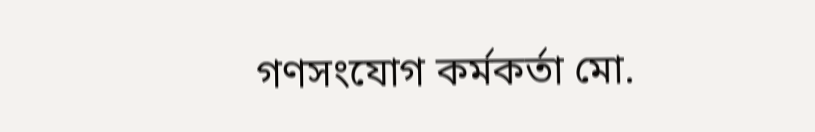গণসংযোগ কর্মকর্তা মো.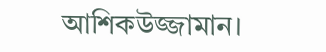আশিকউজ্জামান।